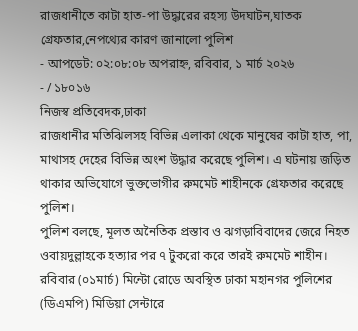রাজধানীতে কাটা হাত-পা উদ্ধারের রহস্য উদঘাটন,ঘাতক গ্রেফতার,নেপথ্যের কারণ জানালো পুলিশ
- আপডেট: ০২:০৮:০৮ অপরাহ্ন, রবিবার, ১ মার্চ ২০২৬
- / ১৮০১৬
নিজস্ব প্রতিবেদক,ঢাকা
রাজধানীর মতিঝিলসহ বিভিন্ন এলাকা থেকে মানুষের কাটা হাত, পা, মাথাসহ দেহের বিভিন্ন অংশ উদ্ধার করেছে পুলিশ। এ ঘটনায় জড়িত থাকার অভিযোগে ভুক্তভোগীর রুমমেট শাহীনকে গ্রেফতার করেছে পুলিশ।
পুলিশ বলছে, মূলত অনৈতিক প্রস্তাব ও ঝগড়াবিবাদের জেরে নিহত ওবায়দুল্লাহকে হত্যার পর ৭ টুকরো করে তারই রুমমেট শাহীন।
রবিবার (০১মার্চ) মিন্টো রোডে অবস্থিত ঢাকা মহানগর পুলিশের (ডিএমপি) মিডিয়া সেন্টারে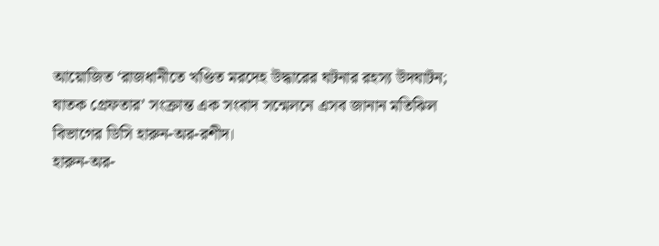আয়োজিত ‘রাজধানীতে খণ্ডিত মরদেহ উদ্ধারের ঘটনার রহস্য উদঘাটন; ঘাতক গ্রেফতার’ সংক্রান্ত এক সংবাদ সন্মেলনে এসব জানান মতিঝিল বিভাগের ডিসি হারুন-অর-রশীদ।
হারুন-অর-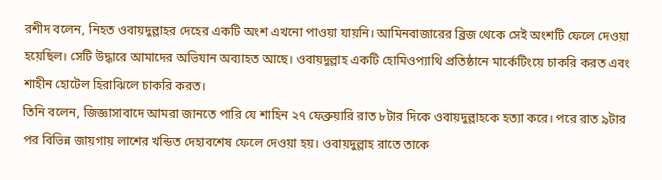রশীদ বলেন, নিহত ওবায়দুল্লাহর দেহের একটি অংশ এখনো পাওয়া যায়নি। আমিনবাজারের ব্রিজ থেকে সেই অংশটি ফেলে দেওয়া হয়েছিল। সেটি উদ্ধারে আমাদের অভিযান অব্যাহত আছে। ওবায়দুল্লাহ একটি হোমিওপ্যাথি প্রতিষ্ঠানে মার্কেটিংয়ে চাকরি করত এবং শাহীন হোটেল হিরাঝিলে চাকরি করত।
তিনি বলেন, জিজ্ঞাসাবাদে আমরা জানতে পারি যে শাহিন ২৭ ফেব্রুয়ারি রাত ৮টার দিকে ওবায়দুল্লাহকে হত্যা করে। পরে রাত ৯টার পর বিভিন্ন জায়গায় লাশের খন্ডিত দেহাবশেষ ফেলে দেওয়া হয়। ওবায়দুল্লাহ রাতে তাকে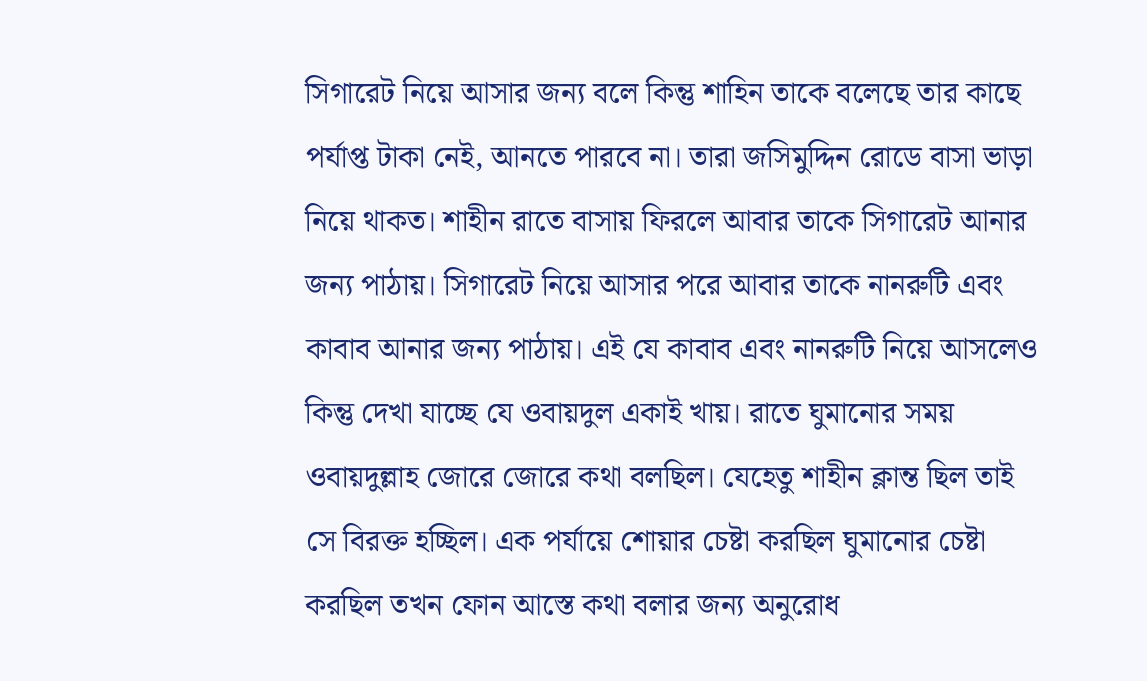সিগারেট নিয়ে আসার জন্য বলে কিন্তু শাহিন তাকে বলেছে তার কাছে পর্যাপ্ত টাকা নেই, আনতে পারবে না। তারা জসিমুদ্দিন রোডে বাসা ভাড়া নিয়ে থাকত। শাহীন রাতে বাসায় ফিরলে আবার তাকে সিগারেট আনার জন্য পাঠায়। সিগারেট নিয়ে আসার পরে আবার তাকে নানরুটি এবং কাবাব আনার জন্য পাঠায়। এই যে কাবাব এবং নানরুটি নিয়ে আসলেও কিন্তু দেখা যাচ্ছে যে ওবায়দুল একাই খায়। রাতে ঘুমানোর সময় ওবায়দুল্লাহ জোরে জোরে কথা বলছিল। যেহেতু শাহীন ক্লান্ত ছিল তাই সে বিরক্ত হচ্ছিল। এক পর্যায়ে শোয়ার চেষ্টা করছিল ঘুমানোর চেষ্টা করছিল তখন ফোন আস্তে কথা বলার জন্য অনুরোধ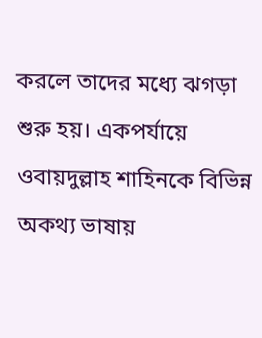করলে তাদের মধ্যে ঝগড়া শুরু হয়। একপর্যায়ে ওবায়দুল্লাহ শাহিনকে বিভিন্ন অকথ্য ভাষায়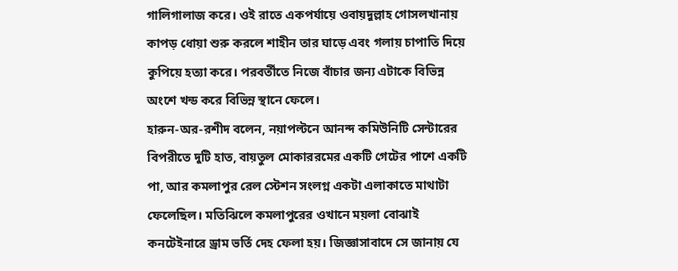গালিগালাজ করে। ওই রাতে একপর্যায়ে ওবায়দুল্লাহ গোসলখানায় কাপড় ধোয়া শুরু করলে শাহীন তার ঘাড়ে এবং গলায় চাপাতি দিয়ে কুপিয়ে হত্যা করে। পরবর্তীতে নিজে বাঁচার জন্য এটাকে বিভিন্ন অংশে খন্ড করে বিভিন্ন স্থানে ফেলে।
হারুন-অর-রশীদ বলেন, নয়াপল্টনে আনন্দ কমিউনিটি সেন্টারের বিপরীতে দুটি হাত, বায়তুল মোকাররমের একটি গেটের পাশে একটি পা, আর কমলাপুর রেল স্টেশন সংলগ্ন একটা এলাকাতে মাথাটা ফেলেছিল। মতিঝিলে কমলাপুরের ওখানে ময়লা বোঝাই কনটেইনারে ড্রাম ভর্তি দেহ ফেলা হয়। জিজ্ঞাসাবাদে সে জানায় যে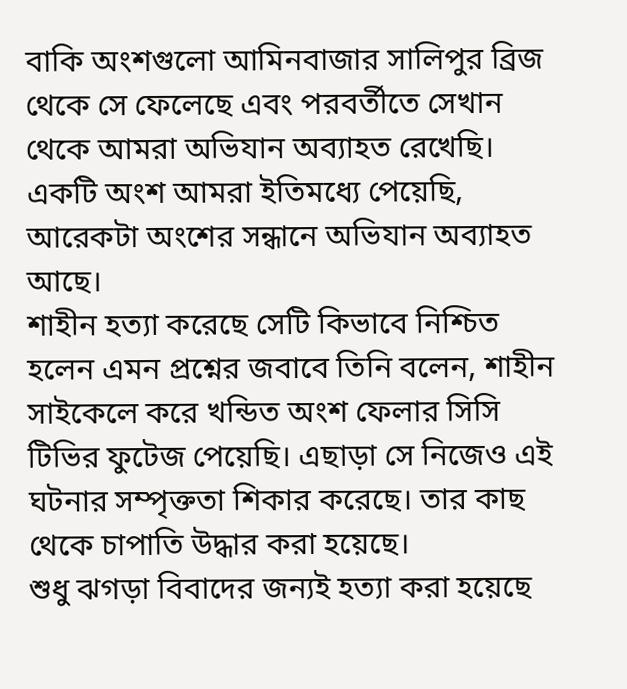বাকি অংশগুলো আমিনবাজার সালিপুর ব্রিজ থেকে সে ফেলেছে এবং পরবর্তীতে সেখান থেকে আমরা অভিযান অব্যাহত রেখেছি। একটি অংশ আমরা ইতিমধ্যে পেয়েছি, আরেকটা অংশের সন্ধানে অভিযান অব্যাহত আছে।
শাহীন হত্যা করেছে সেটি কিভাবে নিশ্চিত হলেন এমন প্রশ্নের জবাবে তিনি বলেন, শাহীন সাইকেলে করে খন্ডিত অংশ ফেলার সিসি টিভির ফুটেজ পেয়েছি। এছাড়া সে নিজেও এই ঘটনার সম্পৃক্ততা শিকার করেছে। তার কাছ থেকে চাপাতি উদ্ধার করা হয়েছে।
শুধু ঝগড়া বিবাদের জন্যই হত্যা করা হয়েছে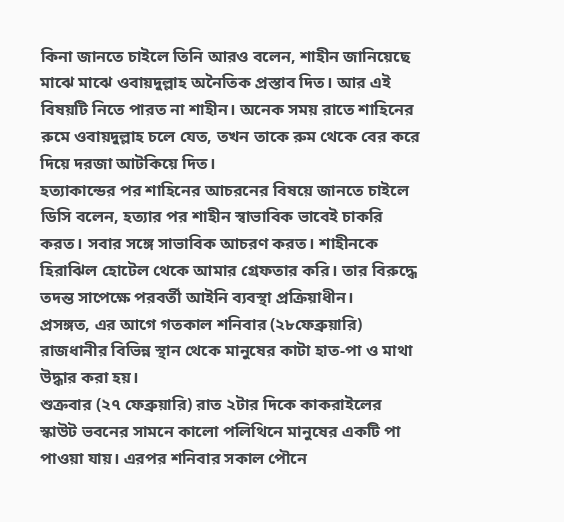কিনা জানতে চাইলে তিনি আরও বলেন, শাহীন জানিয়েছে মাঝে মাঝে ওবায়দুল্লাহ অনৈতিক প্রস্তাব দিত। আর এই বিষয়টি নিতে পারত না শাহীন। অনেক সময় রাতে শাহিনের রুমে ওবায়দুল্লাহ চলে যেত, তখন তাকে রুম থেকে বের করে দিয়ে দরজা আটকিয়ে দিত।
হত্যাকান্ডের পর শাহিনের আচরনের বিষয়ে জানতে চাইলে ডিসি বলেন, হত্যার পর শাহীন স্বাভাবিক ভাবেই চাকরি করত। সবার সঙ্গে সাভাবিক আচরণ করত। শাহীনকে হিরাঝিল হোটেল থেকে আমার গ্রেফতার করি। তার বিরুদ্ধে তদন্ত সাপেক্ষে পরবর্তী আইনি ব্যবস্থা প্রক্রিয়াধীন।
প্রসঙ্গত, এর আগে গতকাল শনিবার (২৮ফেব্রুয়ারি) রাজধানীর বিভিন্ন স্থান থেকে মানুষের কাটা হাত-পা ও মাথা উদ্ধার করা হয়।
শুক্রবার (২৭ ফেব্রুয়ারি) রাত ২টার দিকে কাকরাইলের স্কাউট ভবনের সামনে কালো পলিথিনে মানুষের একটি পা পাওয়া যায়। এরপর শনিবার সকাল পৌনে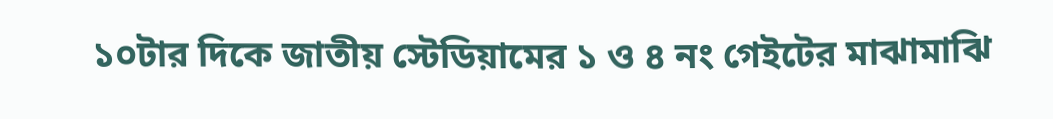১০টার দিকে জাতীয় স্টেডিয়ামের ১ ও ৪ নং গেইটের মাঝামাঝি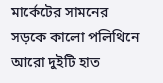মার্কেটের সামনের সড়কে কালো পলিথিনে আরো দুইটি হাত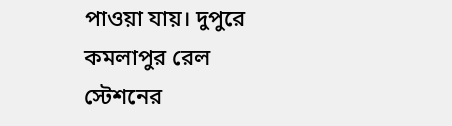পাওয়া যায়। দুপুরে কমলাপুর রেল স্টেশনের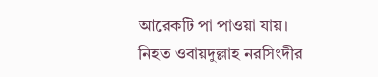আরেকটি পা পাওয়া যায়।
নিহত ওবায়দুল্লাহ নরসিংদীর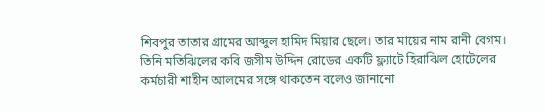শিবপুর তাতার গ্রামের আব্দুল হামিদ মিয়ার ছেলে। তার মায়ের নাম রানী বেগম। তিনি মতিঝিলের কবি জসীম উদ্দিন রোডের একটি ফ্ল্যাটে হিরাঝিল হোটেলের কর্মচারী শাহীন আলমের সঙ্গে থাকতেন বলেও জানানো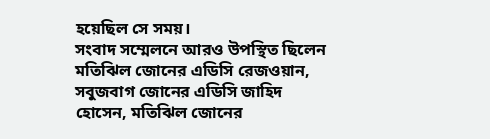হয়েছিল সে সময়।
সংবাদ সম্মেলনে আরও উপস্থিত ছিলেন মতিঝিল জোনের এডিসি রেজওয়ান, সবুজবাগ জোনের এডিসি জাহিদ হোসেন, মতিঝিল জোনের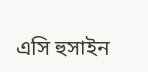এসি হুসাইন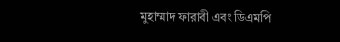মুহাম্মাদ ফারাবী এবং ডিএমপি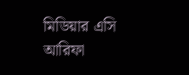মিডিয়ার এসি আরিফা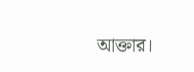আক্তার।